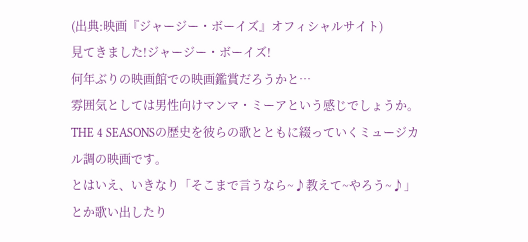(出典:映画『ジャージー・ボーイズ』オフィシャルサイト)
見てきました!ジャージー・ボーイズ!
何年ぶりの映画館での映画鑑賞だろうかと…
雰囲気としては男性向けマンマ・ミーアという感じでしょうか。
THE 4 SEASONSの歴史を彼らの歌とともに綴っていくミュージカル調の映画です。
とはいえ、いきなり「そこまで言うなら~♪教えて~やろう~♪」とか歌い出したり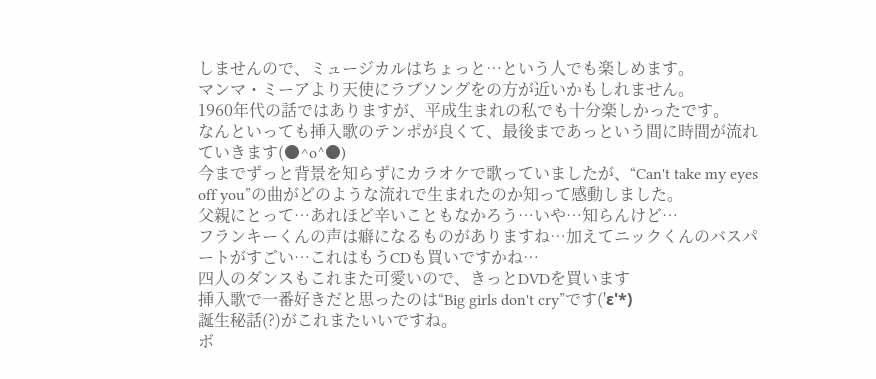しませんので、ミュージカルはちょっと…という人でも楽しめます。
マンマ・ミーアより天使にラブソングをの方が近いかもしれません。
1960年代の話ではありますが、平成生まれの私でも十分楽しかったです。
なんといっても挿入歌のテンポが良くて、最後まであっという間に時間が流れていきます(●^o^●)
今までずっと背景を知らずにカラオケで歌っていましたが、“Can't take my eyes off you”の曲がどのような流れで生まれたのか知って感動しました。
父親にとって…あれほど辛いこともなかろう…いや…知らんけど…
フランキーくんの声は癖になるものがありますね…加えてニックくんのバスパートがすごい…これはもうCDも買いですかね…
四人のダンスもこれまた可愛いので、きっとDVDを買います
挿入歌で一番好きだと思ったのは“Big girls don't cry”です('ε'*)
誕生秘話(?)がこれまたいいですね。
ボ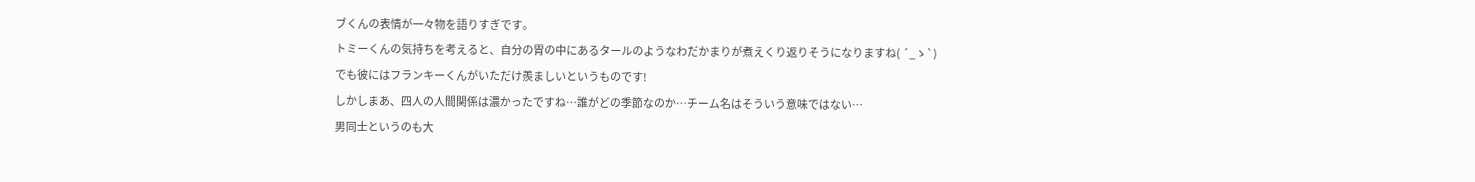ブくんの表情が一々物を語りすぎです。
トミーくんの気持ちを考えると、自分の胃の中にあるタールのようなわだかまりが煮えくり返りそうになりますね( ´_ゝ`)
でも彼にはフランキーくんがいただけ羨ましいというものです!
しかしまあ、四人の人間関係は濃かったですね…誰がどの季節なのか…チーム名はそういう意味ではない…
男同士というのも大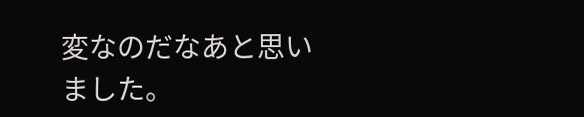変なのだなあと思いました。